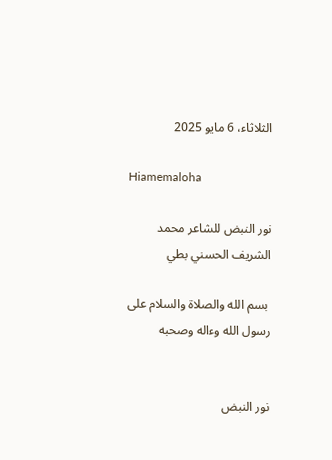الثلاثاء، 6 مايو 2025

Hiamemaloha

نور النبض للشاعر محمد الشريف الحسني بطي

 بسم الله والصلاة والسلام على رسول الله وءاله وصحبه


نور النبض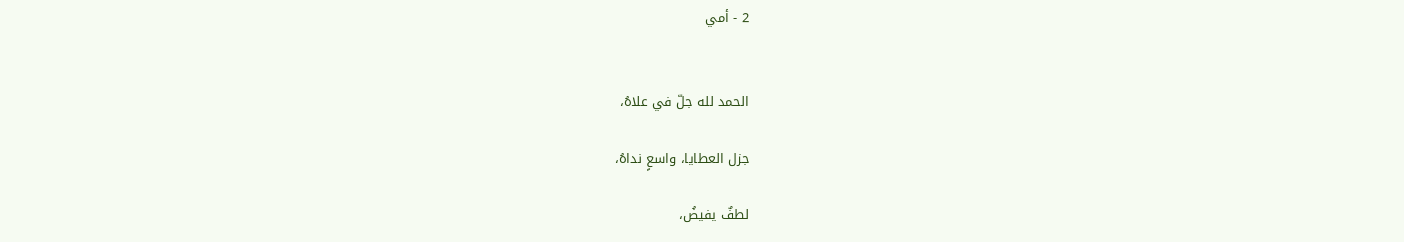2 - أمي


الحمد لله جلّ في علاهُ،

جزل العطايا، واسعٍ نداهُ،

لطفٌ يفيضُ،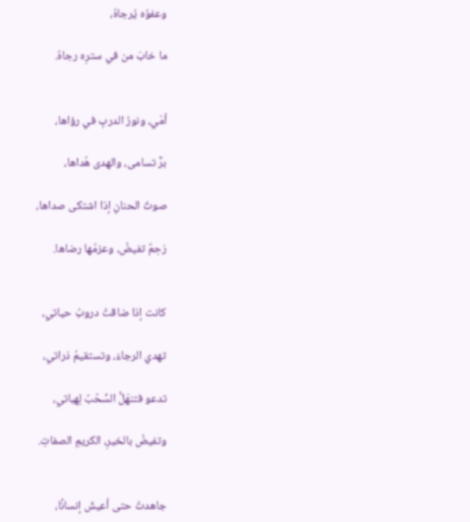وعفوُه يُرجاهُ،

ما خابَ من في سترِه رجاهُ.


أمّي، ونورُ الدربِ في رؤاها،

برٌّ تسامى، والهدى هُداها،

صوتُ الحنانِ إذا اشتكى صداها،

رَحِمٌ تفيضُ، وعزمُها رضاها.


كانت إذا ضاقتْ دروبُ حياتي،

تهدي الرجاءَ، وتستقيمُ ذراتي،

تدعو فتنهَلُّ السُّحُبُ لِهباتي،

وتفيضُ بالخيرِ، الكريمِ الصفاتِ.


جاهدتْ حتى أعيشَ إنسانًا،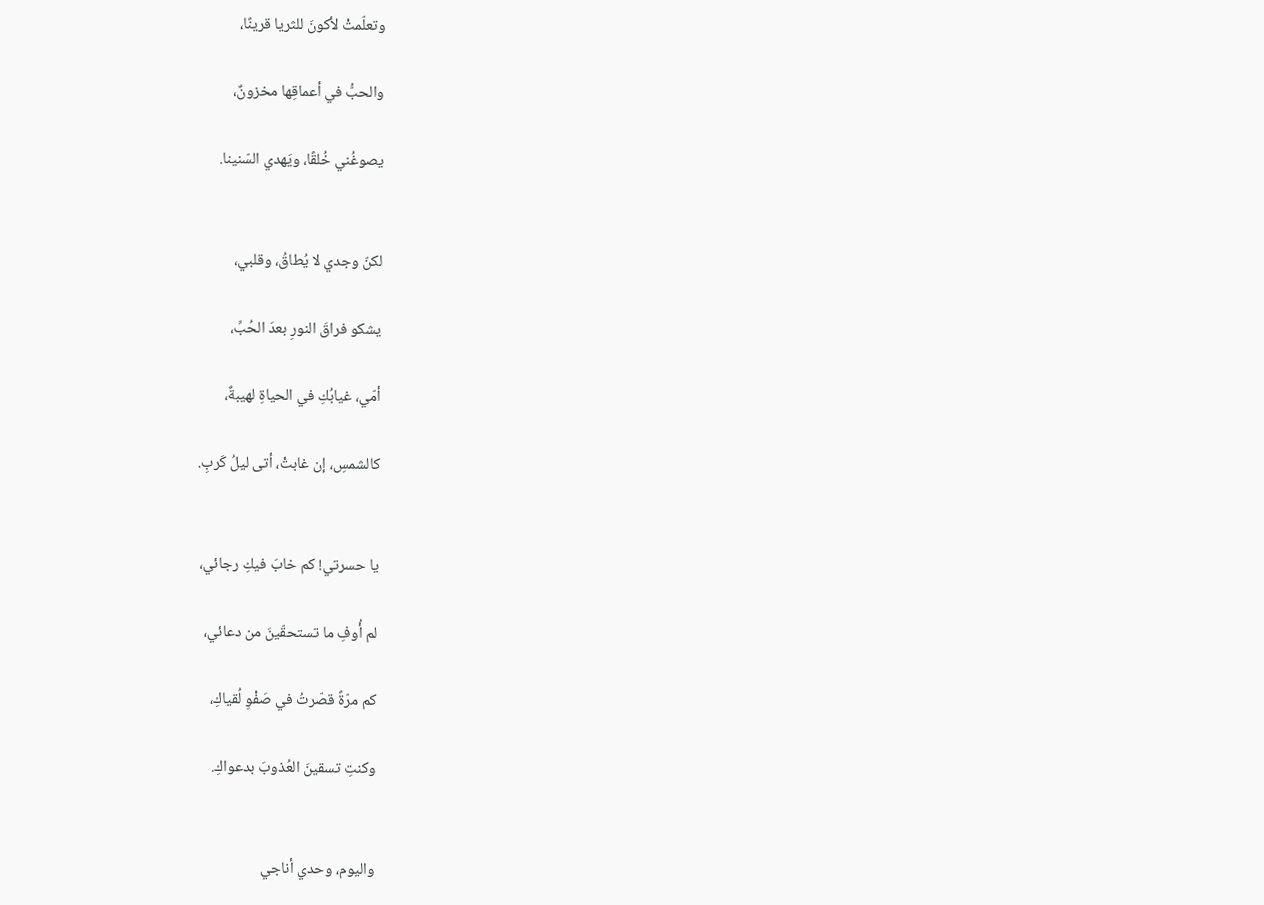وتعلّمتْ لأكونَ للثريا قرينًا،

والحبُّ في أعماقِها مخزونٌ،

يصوغُني خُلقًا، ويَهدي السّنينا.


لكنّ وجدي لا يُطاقُ، وقلبي،

يشكو فراقَ النورِ بعدَ الحُبِّ،

أمّي، غيابُكِ في الحياةِ لهيبةٌ،

كالشمسِ، إن غابتْ، أتى ليلُ كَربِ.


يا حسرتي! كم خابَ فيكِ رجائي،

لم أُوفِ ما تستحقّينَ من دعائي،

كم مرّةً قصّرتُ في صَفْوِ لُقياكِ،

وكنتِ تسقينَ العُذوبَ بدعواكِ.


واليوم، وحدي أناجي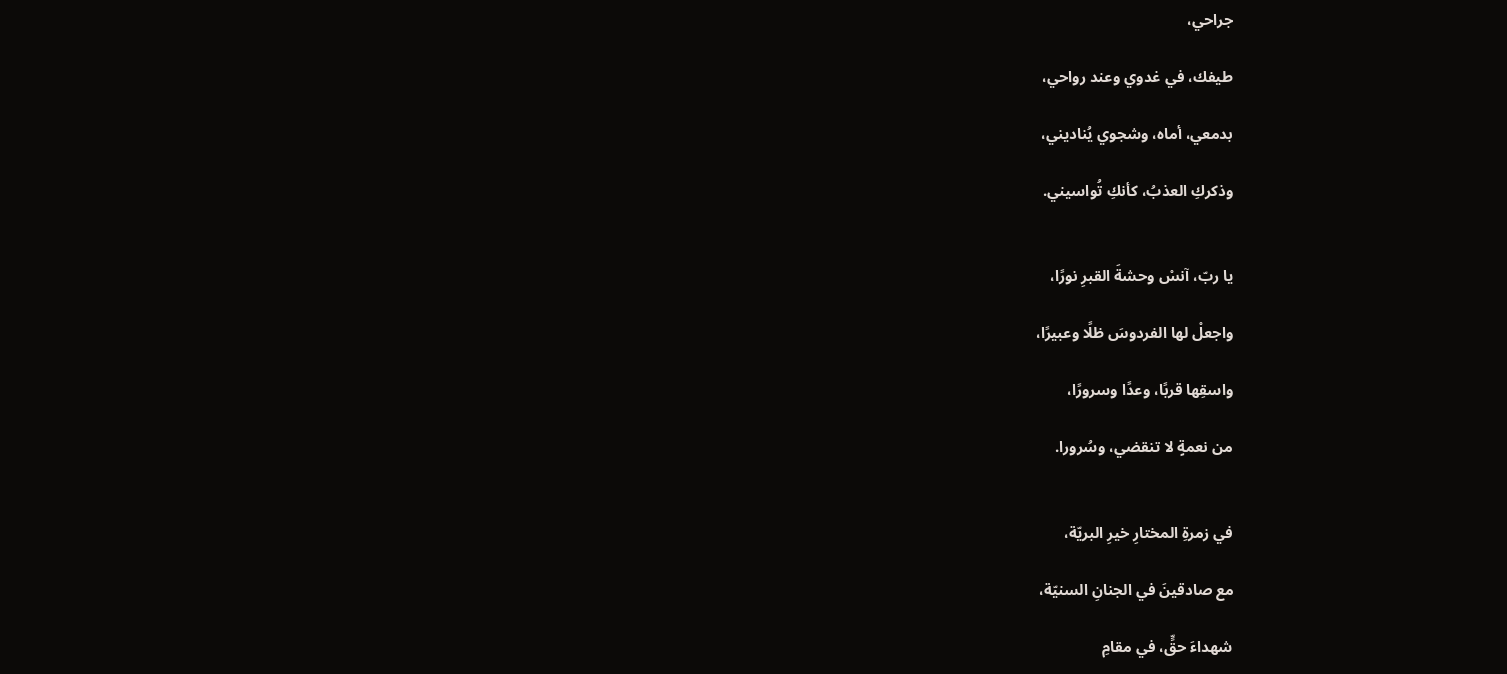جراحي،

طيفك، في غدوي وعند رواحي،

بدمعي، أماه، وشجوي يُناديني،

وذكركِ العذبُ، كأنكِ تُواسيني.


يا ربّ، آنسْ وحشةَ القبرِ نورًا،

واجعلْ لها الفردوسَ ظلًا وعبيرًا،

واسقِها قربًا، وعدًا وسرورًا،

من نعمةٍ لا تنقضي، وسُرورا.


في زمرةِ المختارِ خيرِ البريّة،

مع صادقينَ في الجنانِ السنيّة،

شهداءَ حقٍّ، في مقامِ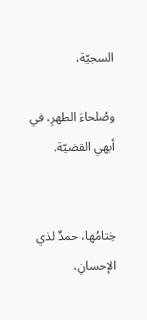السجيّة،

وصُلحاءَ الطهرِ، في أبهي القضيّة.


خِتامُها، حمدٌ لذي الإحسانِ،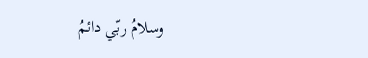وسلامُ ربّي دائمُ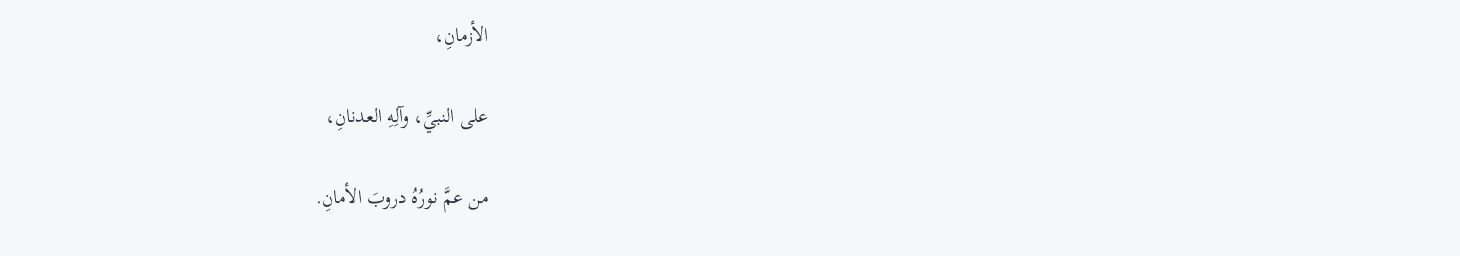الأزمانِ،

على النبيِّ، وآلِهِ العدنانِ،

من عمَّ نورُهُ دروبَ الأمانِ.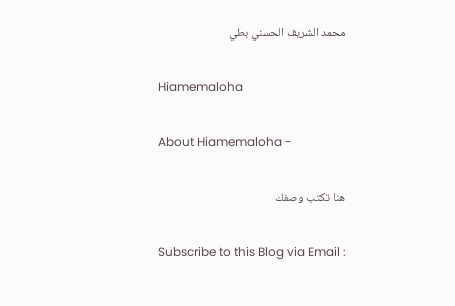محمد الشريف الحسني بطي

Hiamemaloha

About Hiamemaloha -

هنا تكتب وصفك

Subscribe to this Blog via Email :